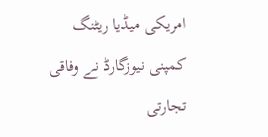امریکی میڈیا ریٹنگ کمپنی نیوزگارڈ نے وفاقی تجارتی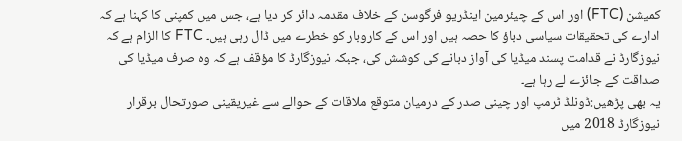کمیشن (FTC) اور اس کے چیئرمین اینڈریو فرگوسن کے خلاف مقدمہ دائر کر دیا ہے، جس میں کمپنی کا کہنا ہے کہ ادارے کی تحقیقات سیاسی دباؤ کا حصہ ہیں اور اس کے کاروبار کو خطرے میں ڈال رہی ہیں۔ FTC کا الزام ہے کہ نیوزگارڈ نے قدامت پسند میڈیا کی آواز دبانے کی کوشش کی، جبکہ نیوزگارڈ کا مؤقف ہے کہ وہ صرف میڈیا کی صداقت کے جائزے لے رہا ہے۔
یہ بھی پڑھیں:ڈونلڈ ٹرمپ اور چینی صدر کے درمیان متوقع ملاقات کے حوالے سے غیریقینی صورتحال برقرار
نیوزگارڈ 2018 میں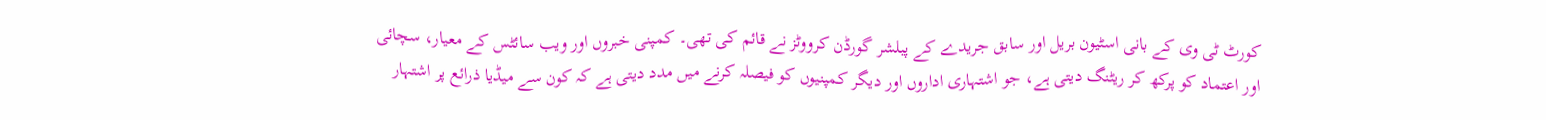کورٹ ٹی وی کے بانی اسٹیون بریل اور سابق جریدے کے پبلشر گورڈن کرووٹز نے قائم کی تھی۔ کمپنی خبروں اور ویب سائٹس کے معیار، سچائی اور اعتماد کو پرکھ کر ریٹنگ دیتی ہے، جو اشتہاری اداروں اور دیگر کمپنیوں کو فیصلہ کرنے میں مدد دیتی ہے کہ کون سے میڈیا ذرائع پر اشتہار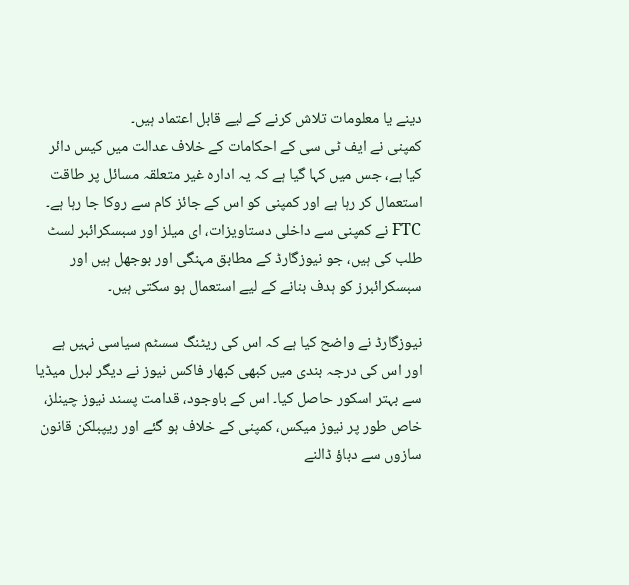دینے یا معلومات تلاش کرنے کے لیے قابل اعتماد ہیں۔
کمپنی نے ایف ٹی سی کے احکامات کے خلاف عدالت میں کیس دائر کیا ہے، جس میں کہا گیا ہے کہ یہ ادارہ غیر متعلقہ مسائل پر طاقت استعمال کر رہا ہے اور کمپنی کو اس کے جائز کام سے روکا جا رہا ہے۔ FTC نے کمپنی سے داخلی دستاویزات، ای میلز اور سبسکرائبر لسٹ طلب کی ہیں، جو نیوزگارڈ کے مطابق مہنگی اور بوجھل ہیں اور سبسکرائبرز کو ہدف بنانے کے لیے استعمال ہو سکتی ہیں۔

نیوزگارڈ نے واضح کیا ہے کہ اس کی ریٹنگ سسٹم سیاسی نہیں ہے اور اس کی درجہ بندی میں کبھی کبھار فاکس نیوز نے دیگر لبرل میڈیا سے بہتر اسکور حاصل کیا۔ اس کے باوجود، قدامت پسند نیوز چینلز، خاص طور پر نیوز میکس، کمپنی کے خلاف ہو گئے اور ریپبلکن قانون سازوں سے دباؤ ڈالنے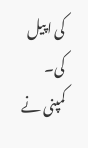کی اپیل کی۔
کمپنی نے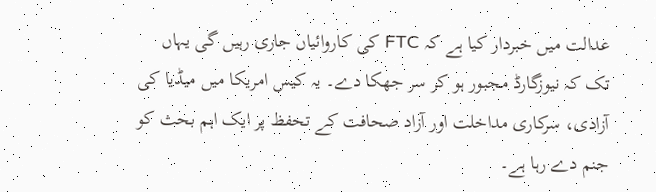عدالت میں خبردار کیا ہے کہ FTC کی کاروائیاں جاری رہیں گی یہاں تک کہ نیوزگارڈ مجبور ہو کر سر جھکا دے۔ یہ کیس امریکا میں میڈیا کی آزادی، سرکاری مداخلت اور آزاد صحافت کے تحفظ پر ایک اہم بحث کو جنم دے رہا ہے۔